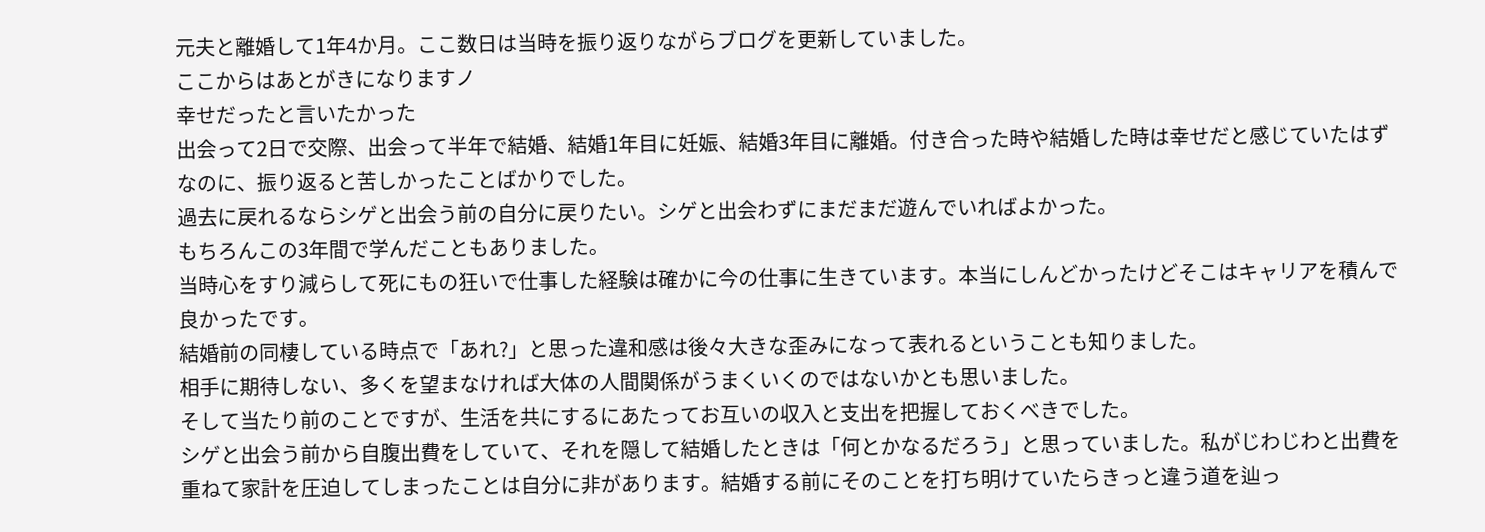元夫と離婚して1年4か月。ここ数日は当時を振り返りながらブログを更新していました。
ここからはあとがきになりますノ
幸せだったと言いたかった
出会って2日で交際、出会って半年で結婚、結婚1年目に妊娠、結婚3年目に離婚。付き合った時や結婚した時は幸せだと感じていたはずなのに、振り返ると苦しかったことばかりでした。
過去に戻れるならシゲと出会う前の自分に戻りたい。シゲと出会わずにまだまだ遊んでいればよかった。
もちろんこの3年間で学んだこともありました。
当時心をすり減らして死にもの狂いで仕事した経験は確かに今の仕事に生きています。本当にしんどかったけどそこはキャリアを積んで良かったです。
結婚前の同棲している時点で「あれ?」と思った違和感は後々大きな歪みになって表れるということも知りました。
相手に期待しない、多くを望まなければ大体の人間関係がうまくいくのではないかとも思いました。
そして当たり前のことですが、生活を共にするにあたってお互いの収入と支出を把握しておくべきでした。
シゲと出会う前から自腹出費をしていて、それを隠して結婚したときは「何とかなるだろう」と思っていました。私がじわじわと出費を重ねて家計を圧迫してしまったことは自分に非があります。結婚する前にそのことを打ち明けていたらきっと違う道を辿っ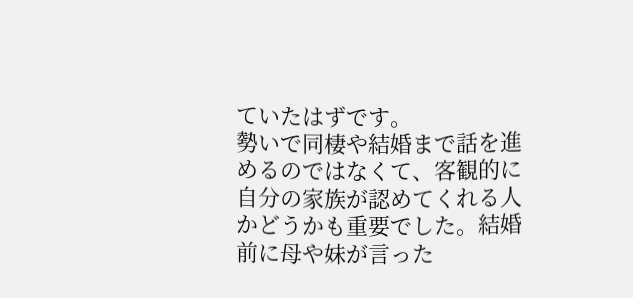ていたはずです。
勢いで同棲や結婚まで話を進めるのではなくて、客観的に自分の家族が認めてくれる人かどうかも重要でした。結婚前に母や妹が言った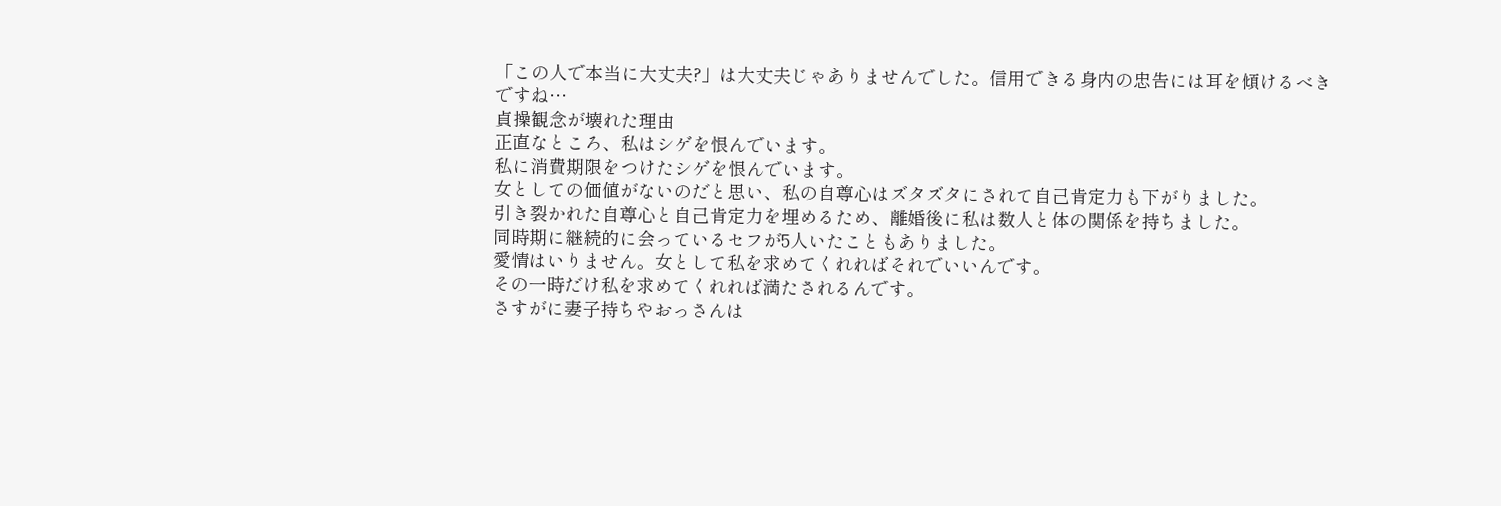「この人で本当に大丈夫?」は大丈夫じゃありませんでした。信用できる身内の忠告には耳を傾けるべきですね…
貞操観念が壊れた理由
正直なところ、私はシゲを恨んでいます。
私に消費期限をつけたシゲを恨んでいます。
女としての価値がないのだと思い、私の自尊心はズタズタにされて自己肯定力も下がりました。
引き裂かれた自尊心と自己肯定力を埋めるため、離婚後に私は数人と体の関係を持ちました。
同時期に継続的に会っているセフが5人いたこともありました。
愛情はいりません。女として私を求めてくれればそれでいいんです。
その一時だけ私を求めてくれれば満たされるんです。
さすがに妻子持ちやおっさんは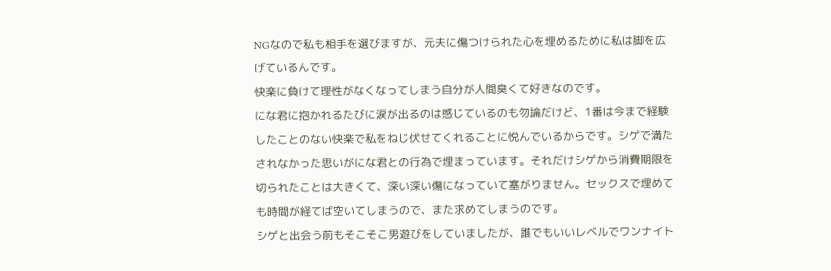NGなので私も相手を選びますが、元夫に傷つけられた心を埋めるために私は脚を広げているんです。
快楽に負けて理性がなくなってしまう自分が人間臭くて好きなのです。
にな君に抱かれるたびに涙が出るのは感じているのも勿論だけど、1番は今まで経験したことのない快楽で私をねじ伏せてくれることに悦んでいるからです。シゲで満たされなかった思いがにな君との行為で埋まっています。それだけシゲから消費期限を切られたことは大きくて、深い深い傷になっていて塞がりません。セックスで埋めても時間が経てば空いてしまうので、また求めてしまうのです。
シゲと出会う前もそこそこ男遊びをしていましたが、誰でもいいレベルでワンナイト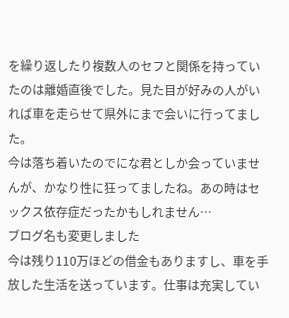を繰り返したり複数人のセフと関係を持っていたのは離婚直後でした。見た目が好みの人がいれば車を走らせて県外にまで会いに行ってました。
今は落ち着いたのでにな君としか会っていませんが、かなり性に狂ってましたね。あの時はセックス依存症だったかもしれません…
ブログ名も変更しました
今は残り110万ほどの借金もありますし、車を手放した生活を送っています。仕事は充実してい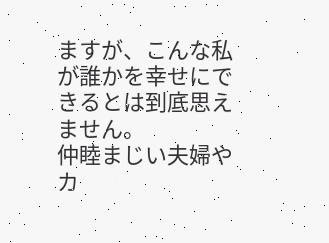ますが、こんな私が誰かを幸せにできるとは到底思えません。
仲睦まじい夫婦やカ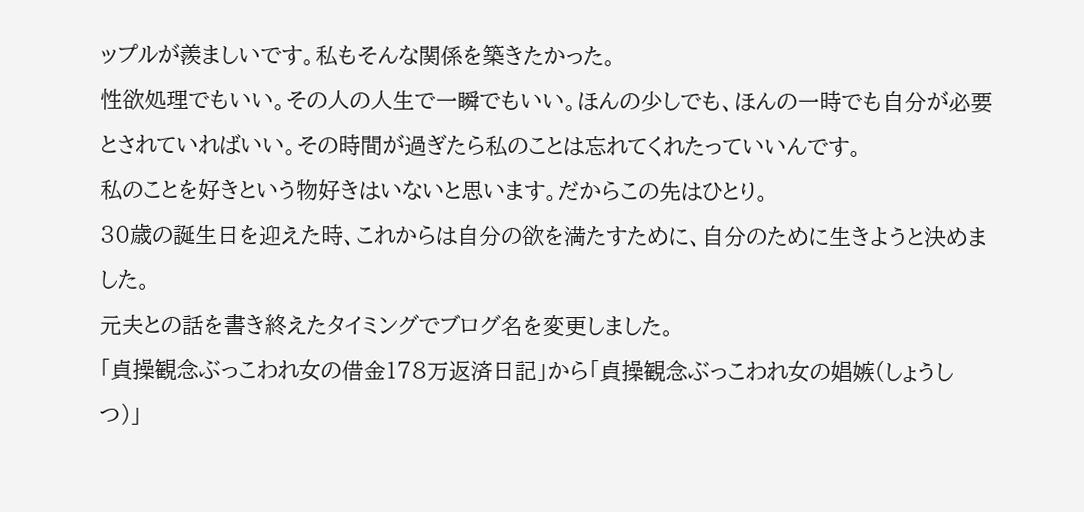ップルが羨ましいです。私もそんな関係を築きたかった。
性欲処理でもいい。その人の人生で一瞬でもいい。ほんの少しでも、ほんの一時でも自分が必要とされていればいい。その時間が過ぎたら私のことは忘れてくれたっていいんです。
私のことを好きという物好きはいないと思います。だからこの先はひとり。
30歳の誕生日を迎えた時、これからは自分の欲を満たすために、自分のために生きようと決めました。
元夫との話を書き終えたタイミングでブログ名を変更しました。
「貞操観念ぶっこわれ女の借金178万返済日記」から「貞操観念ぶっこわれ女の娼嫉(しょうしつ)」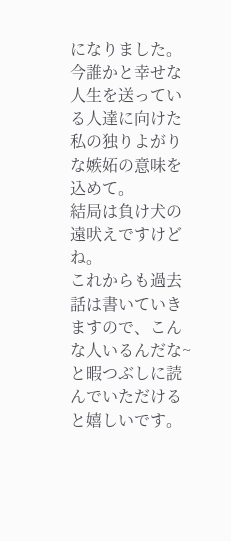になりました。
今誰かと幸せな人生を送っている人達に向けた私の独りよがりな嫉妬の意味を込めて。
結局は負け犬の遠吠えですけどね。
これからも過去話は書いていきますので、こんな人いるんだな~と暇つぶしに読んでいただけると嬉しいです。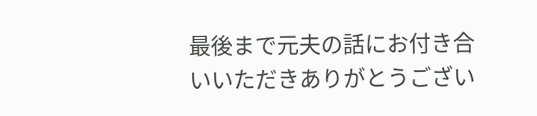最後まで元夫の話にお付き合いいただきありがとうござい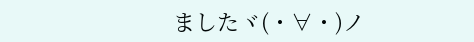ましたヾ(・∀・)ノ